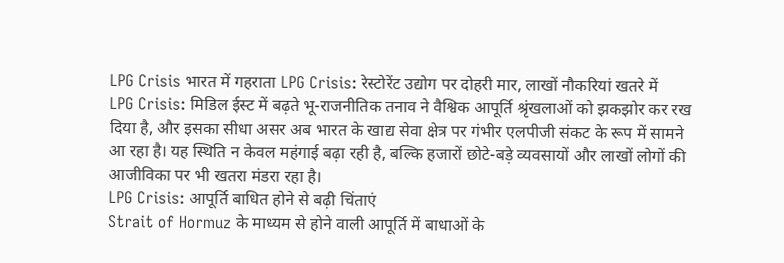LPG Crisis भारत में गहराता LPG Crisis: रेस्टोरेंट उद्योग पर दोहरी मार, लाखों नौकरियां खतरे में
LPG Crisis: मिडिल ईस्ट में बढ़ते भू-राजनीतिक तनाव ने वैश्विक आपूर्ति श्रृंखलाओं को झकझोर कर रख दिया है, और इसका सीधा असर अब भारत के खाद्य सेवा क्षेत्र पर गंभीर एलपीजी संकट के रूप में सामने आ रहा है। यह स्थिति न केवल महंगाई बढ़ा रही है, बल्कि हजारों छोटे-बड़े व्यवसायों और लाखों लोगों की आजीविका पर भी खतरा मंडरा रहा है।
LPG Crisis: आपूर्ति बाधित होने से बढ़ी चिंताएं
Strait of Hormuz के माध्यम से होने वाली आपूर्ति में बाधाओं के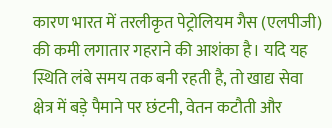कारण भारत में तरलीकृत पेट्रोलियम गैस (एलपीजी) की कमी लगातार गहराने की आशंका है। यदि यह स्थिति लंबे समय तक बनी रहती है, तो खाद्य सेवा क्षेत्र में बड़े पैमाने पर छंटनी, वेतन कटौती और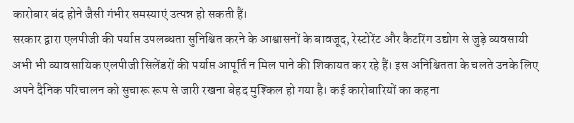कारोबार बंद होने जैसी गंभीर समस्याएं उत्पन्न हो सकती हैं।
सरकार द्वारा एलपीजी की पर्याप्त उपलब्धता सुनिश्चित करने के आश्वासनों के बावजूद, रेस्टोरेंट और कैटरिंग उद्योग से जुड़े व्यवसायी अभी भी व्यावसायिक एलपीजी सिलेंडरों की पर्याप्त आपूर्ति न मिल पाने की शिकायत कर रहे हैं। इस अनिश्चितता के चलते उनके लिए अपने दैनिक परिचालन को सुचारू रूप से जारी रखना बेहद मुश्किल हो गया है। कई कारोबारियों का कहना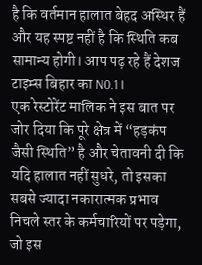है कि वर्तमान हालात बेहद अस्थिर हैं और यह स्पष्ट नहीं है कि स्थिति कब सामान्य होगी। आप पढ़ रहे हैं देशज टाइम्स बिहार का N0.1।
एक रेस्टोरेंट मालिक ने इस बात पर जोर दिया कि पूरे क्षेत्र में “हड़कंप जैसी स्थिति” है और चेतावनी दी कि यदि हालात नहीं सुधरे, तो इसका सबसे ज्यादा नकारात्मक प्रभाव निचले स्तर के कर्मचारियों पर पड़ेगा, जो इस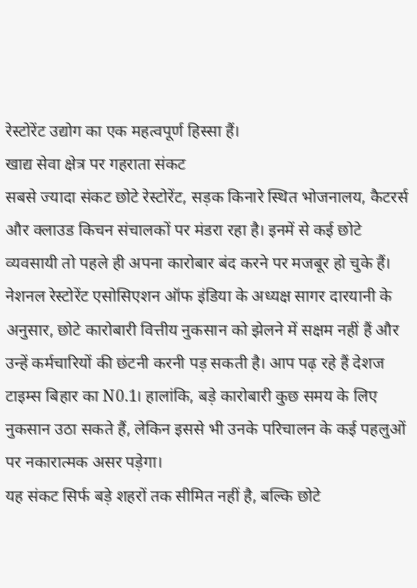रेस्टोरेंट उद्योग का एक महत्वपूर्ण हिस्सा हैं।
खाद्य सेवा क्षेत्र पर गहराता संकट
सबसे ज्यादा संकट छोटे रेस्टोरेंट, सड़क किनारे स्थित भोजनालय, कैटरर्स और क्लाउड किचन संचालकों पर मंडरा रहा है। इनमें से कई छोटे व्यवसायी तो पहले ही अपना कारोबार बंद करने पर मजबूर हो चुके हैं। नेशनल रेस्टोरेंट एसोसिएशन ऑफ इंडिया के अध्यक्ष सागर दारयानी के अनुसार, छोटे कारोबारी वित्तीय नुकसान को झेलने में सक्षम नहीं हैं और उन्हें कर्मचारियों की छंटनी करनी पड़ सकती है। आप पढ़ रहे हैं देशज टाइम्स बिहार का N0.1। हालांकि, बड़े कारोबारी कुछ समय के लिए नुकसान उठा सकते हैं, लेकिन इससे भी उनके परिचालन के कई पहलुओं पर नकारात्मक असर पड़ेगा।
यह संकट सिर्फ बड़े शहरों तक सीमित नहीं है, बल्कि छोटे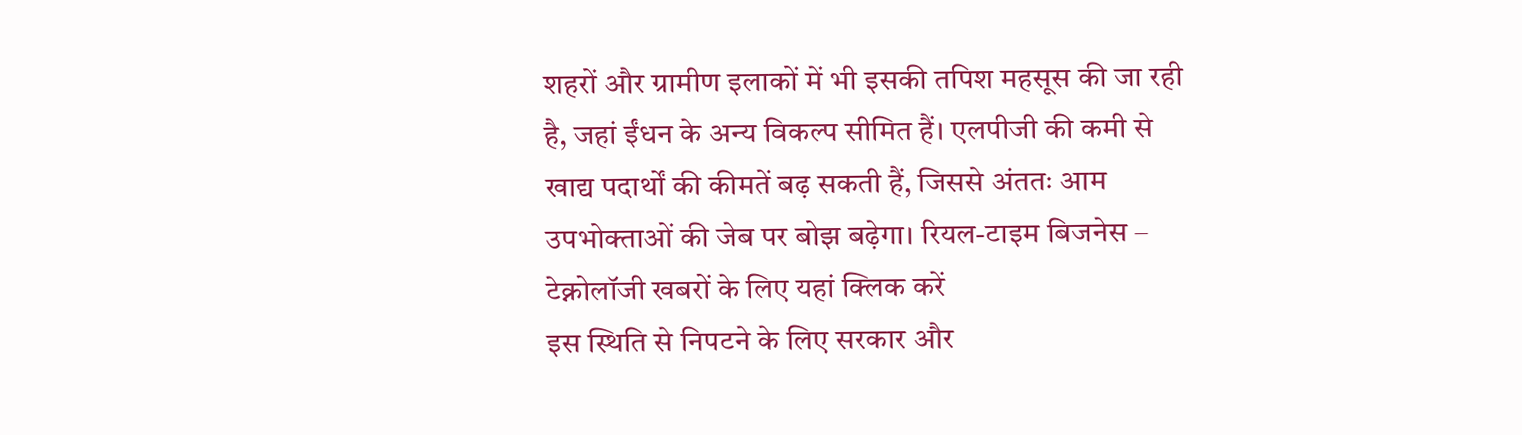शहरों और ग्रामीण इलाकों में भी इसकी तपिश महसूस की जा रही है, जहां ईंधन के अन्य विकल्प सीमित हैं। एलपीजी की कमी से खाद्य पदार्थों की कीमतें बढ़ सकती हैं, जिससे अंततः आम उपभोक्ताओं की जेब पर बोझ बढ़ेगा। रियल-टाइम बिजनेस – टेक्नोलॉजी खबरों के लिए यहां क्लिक करें
इस स्थिति से निपटने के लिए सरकार और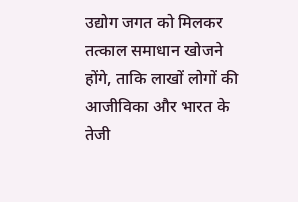उद्योग जगत को मिलकर तत्काल समाधान खोजने होंगे, ताकि लाखों लोगों की आजीविका और भारत के तेजी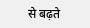से बढ़ते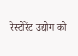रेस्टोरेंट उद्योग को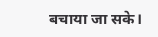बचाया जा सके।